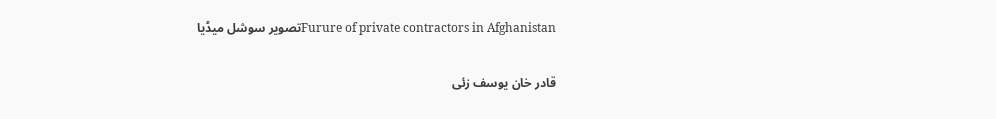Furure of private contractors in Afghanistanتصویر سوشل میڈیا

قادر خان یوسف زئی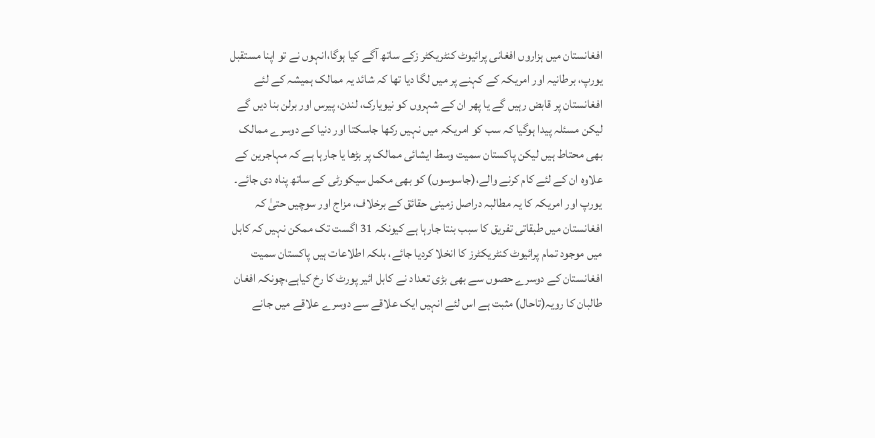افغانستان میں ہزاروں افغانی پرائیوٹ کنٹریکٹر زکے ساتھ آگے کیا ہوگا،انہوں نے تو اپنا مستقبل یورپ، برطانیہ اور امریکہ کے کہنے پر میں لگا دیا تھا کہ شائد یہ ممالک ہمیشہ کے لئے افغانستان پر قابض رہیں گے یا پھر ان کے شہروں کو نیویارک، لندن، پیرس اور برلن بنا دیں گے لیکن مسئلہ پیدا ہوگیا کہ سب کو امریکہ میں نہیں رکھا جاسکتا اور دنیا کے دوسرے ممالک بھی محتاط ہیں لیکن پاکستان سمیت وسط ایشائی ممالک پر بڑھا یا جارہا ہے کہ مہاجرین کے علاوہ ان کے لئے کام کرنے والے،(جاسوسوں) کو بھی مکمل سیکورٹی کے ساتھ پناہ دی جائے۔ یورپ اور امریکہ کا یہ مطالبہ دراصل زمینی حقائق کے برخلاف، مزاج اور سوچیں حتیٰ کہ افغانستان میں طبقاتی تفریق کا سبب بنتا جارہا ہے کیونکہ 31 اگست تک ممکن نہیں کہ کابل میں موجود تمام پرائیوٹ کنٹریکٹرز کا انخلا کردیا جائے، بلکہ اطلاعات ہیں پاکستان سمیت افغانستان کے دوسرے حصوں سے بھی بڑی تعداد نے کابل ائیر پورٹ کا رخ کیاہے،چونکہ افغان طالبان کا رویہ(تاحال) مثبت ہے اس لئے انہیں ایک علاقے سے دوسرے علاقے میں جانے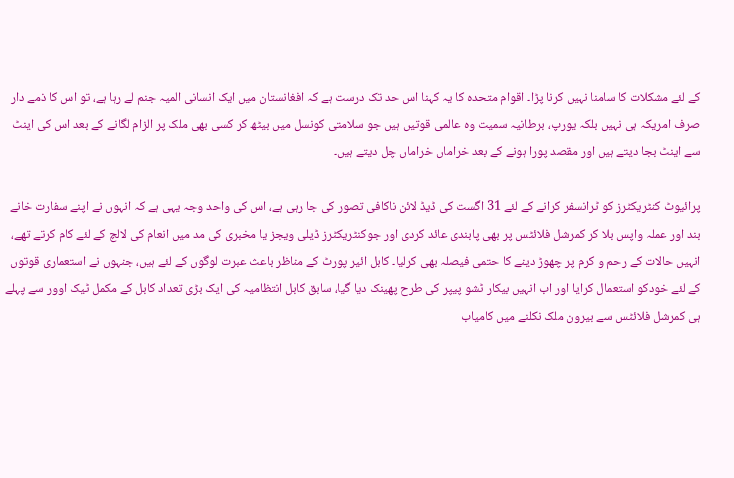کے لئے مشکلات کا سامنا نہیں کرنا پڑا۔ اقوام متحدہ کا یہ کہنا اس حد تک درست ہے کہ افغانستان میں ایک انسانی المیہ جنم لے رہا ہے، تو اس کا ذمے دار صرف امریکہ ہی نہیں بلکہ یورپ، برطانیہ سمیت وہ عالمی قوتیں ہیں جو سلامتی کونسل میں بیٹھ کر کسی بھی ملک پر الزام لگانے کے بعد اس کی اینٹ سے اینٹ بجا دیتے ہیں اور مقصد پورا ہونے کے بعد خراماں خراماں چل دیتے ہیں۔

پرائیوٹ کنٹریکٹرز کو ٹرانسفر کرانے کے لئے 31 اگست کی ڈیڈ لائن ناکافی تصور کی جا رہی ہے، اس کی واحد وجہ یہی ہے کہ انہوں نے اپنے سفارت خانے بند اور عملہ واپس بلا کر کمرشل فلائٹس پر بھی پابندی عائد کردی اور جوکنٹریکٹرز ڈیلی ویجز یا مخبری کی مد میں انعام کی لالچ کے لئے کام کرتے تھے، انہیں حالات کے رحم و کرم پر چھوڑ دینے کا حتمی فیصلہ بھی کرلیا۔ کابل ائیر پورٹ کے مناظر باعث عبرت لوگوں کے لئے ہیں، جنہوں نے استعماری قوتوں کے لئے خودکو استعمال کرایا اور اب انہیں بیکار ٹشو پیپر کی طرح پھینک دیا گیا، سابق کابل انتظامیہ کی ایک بڑی تعداد کابل کے مکمل ٹیک اوور سے پہلے ہی کمرشل فلائٹس سے بیرون ملک نکلنے میں کامیاب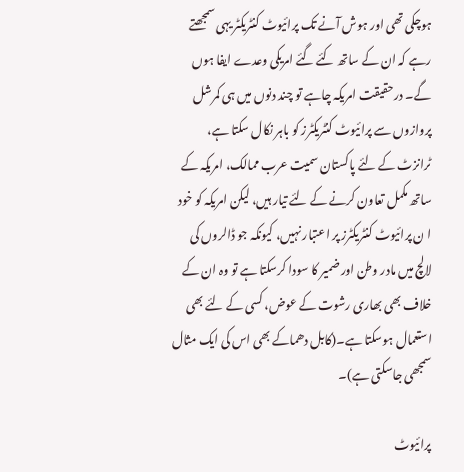ہوچکی تھی اور ہوش آنے تک پرائیوٹ کنٹریکٹر یہی سمجھتے رہے کہ ان کے ساتھ کئے گئے امریکی وعدے ایفا ہوں گے۔ درحقیقت امریکہ چاہے تو چند دنوں میں ہی کمرشل پروازوں سے پرائیوٹ کنٹریکٹرز کو باہر نکال سکتا ہے، ٹرانزٹ کے لئے پاکستان سمیت عرب ممالک، امریکہ کے ساتھ مکمل تعاون کرنے کے لئے تیار ہیں، لیکن امریکہ کو خود ا ن پرائیوٹ کنٹریکٹرز پر اعتبار نہیں، کیونکہ جو ڈالروں کی لالچ میں مادر وطن اور ضمیر کا سودا کرسکتا ہے تو وہ ان کے خلاف بھی بھاری رشوت کے عوض، کسی کے لئے بھی استعمال ہوسکتا ہے۔(کابل دھماکے بھی اس کی ایک مثال سمجھی جاسکتی ہے)۔

پرائیوٹ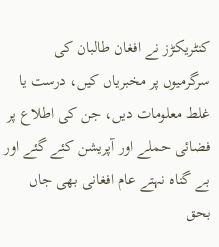کنٹریکڑز نے افغان طالبان کی سرگرمیوں پر مخبریاں کیں، درست یا غلط معلومات دیں، جن کی اطلاع پر فضائی حملے اور آپریشن کئے گئے اور بے گناہ نہتے عام افغانی بھی جاں بحق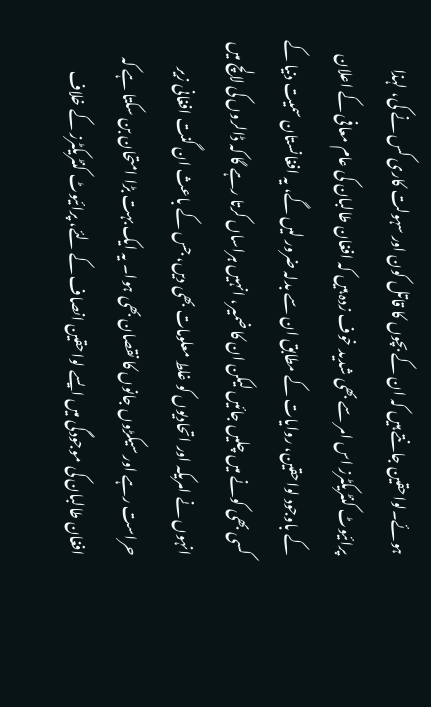ہوئے۔لواحقین جانتے ہیں کہ ان کے بچوں کا قاتل کون اور سہولت کاری کس نے کی، لہذا پرائیوٹ کنٹریکٹرز اس امر سے بھی شدید خوف زدہ ہیں کہ افغان طالبان کی عام معافی کے اعلان کے باوجود لواحقین، روایات کے مطابق ان سے بدلہ ضرور لیں گے، یہ افغانستان سمیت دنیا کے کسی بھی کونے میں چلیں جائیں لیکن ان کا ضمیر، انہیں ہراساں کرتا رہے گا کہ ڈالروں کی لالچ میں انہوں نے امریکہ اور اتحادیوں کو غلط معلومات بھی دیں، جس کے باعث ان گنت افغانی زیر حراست رہے اور سیکڑوں جانوں کا نقصان بھی ہوا۔ یہ ایک بہت بڑا امتحان بن سکتا ہے کہ افغان طالبان کی موجودگی میں ایسے لواحقین انصاف کے لئے، پرائیوٹ کنٹریکٹرز کے خلاف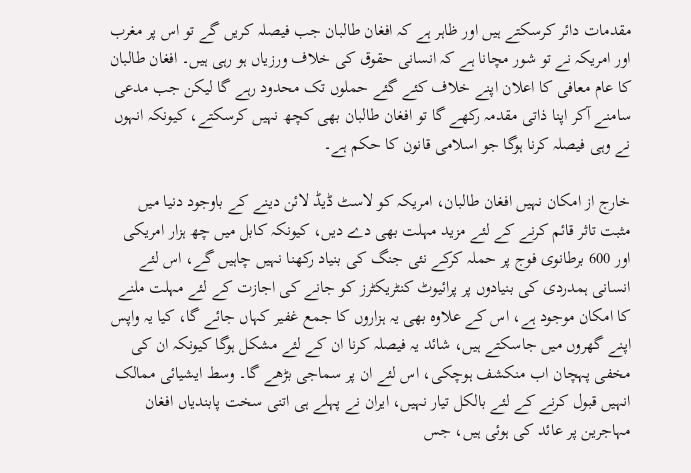مقدمات دائر کرسکتے ہیں اور ظاہر ہے کہ افغان طالبان جب فیصلہ کریں گے تو اس پر مغرب اور امریکہ نے تو شور مچانا ہے کہ انسانی حقوق کی خلاف ورزیاں ہو رہی ہیں۔ افغان طالبان کا عام معافی کا اعلان اپنے خلاف کئے گئے حملوں تک محدود رہے گا لیکن جب مدعی سامنے آکر اپنا ذاتی مقدمہ رکھے گا تو افغان طالبان بھی کچھ نہیں کرسکتے، کیونکہ انہوں نے وہی فیصلہ کرنا ہوگا جو اسلامی قانون کا حکم ہے۔

خارج از امکان نہیں افغان طالبان، امریکہ کو لاسٹ ڈیڈ لائن دینے کے باوجود دنیا میں مثبت تاثر قائم کرنے کے لئے مزید مہلت بھی دے دیں، کیونکہ کابل میں چھ ہزار امریکی اور 600 برطانوی فوج پر حملہ کرکے نئی جنگ کی بنیاد رکھنا نہیں چاہیں گے، اس لئے انسانی ہمدردی کی بنیادوں پر پرائیوٹ کنٹریکٹرز کو جانے کی اجازت کے لئے مہلت ملنے کا امکان موجود ہے، اس کے علاوہ بھی یہ ہزاروں کا جمع غفیر کہاں جائے گا، کیا یہ واپس اپنے گھروں میں جاسکتے ہیں، شائد یہ فیصلہ کرنا ان کے لئے مشکل ہوگا کیونکہ ان کی مخفی پہچان اب منکشف ہوچکی، اس لئے ان پر سماجی بڑھے گا۔ وسط ایشیائی ممالک انہیں قبول کرنے کے لئے بالکل تیار نہیں، ایران نے پہلے ہی اتنی سخت پابندیاں افغان مہاجرین پر عائد کی ہوئی ہیں، جس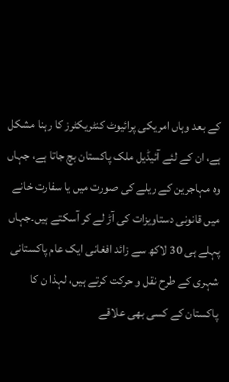کے بعد وہاں امریکی پرائیوٹ کنٹریکٹرز کا رہنا مشکل ہے، ان کے لئے آئیڈیل ملک پاکستان بچ جاتا ہے، جہاں وہ مہاجرین کے ریلے کی صورت میں یا سفارت خانے میں قانونی دستاویزات کی آڑ لے کر آسکتے ہیں۔جہاں پہلے ہی 30 لاکھ سے زائد افغانی ایک عام پاکستانی شہری کے طرح نقل و حرکت کرتے ہیں، لہذا ن کا پاکستان کے کسی بھی علاقے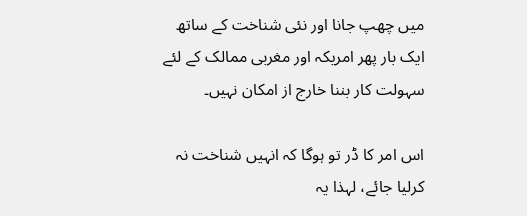میں چھپ جانا اور نئی شناخت کے ساتھ ایک بار پھر امریکہ اور مغربی ممالک کے لئے سہولت کار بننا خارج از امکان نہیں۔

اس امر کا ڈر تو ہوگا کہ انہیں شناخت نہ کرلیا جائے، لہذا یہ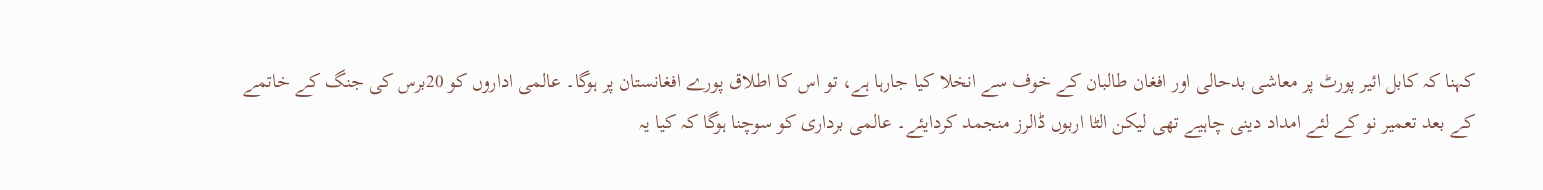کہنا کہ کابل ائیر پورٹ پر معاشی بدحالی اور افغان طالبان کے خوف سے انخلا کیا جارہا ہے، تو اس کا اطلاق پورے افغانستان پر ہوگا۔ عالمی اداروں کو 20برس کی جنگ کے خاتمے کے بعد تعمیر نو کے لئے امداد دینی چاہیے تھی لیکن الٹا اربوں ڈالرز منجمد کردایئے۔ عالمی برداری کو سوچنا ہوگا کہ کیا یہ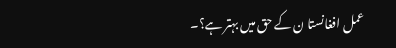عمل افغانستا ن کے حق میں بہتر ہے؟۔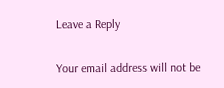Leave a Reply

Your email address will not be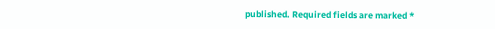published. Required fields are marked *